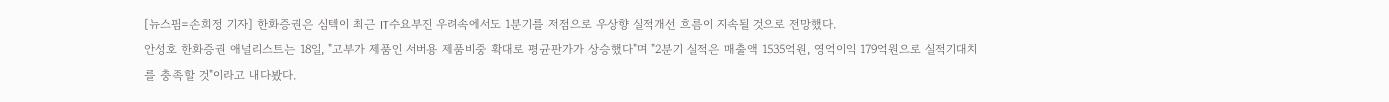[뉴스핌=손희정 기자] 한화증권은 심텍이 최근 IT수요부진 우려속에서도 1분기를 저점으로 우상향 실적개선 흐름이 지속될 것으로 전망했다.
안성호 한화증권 애널리스트는 18일, "고부가 제품인 서버용 제품비중 확대로 평균판가가 상승했다"며 "2분기 실적은 매출액 1535억원, 영억이익 179억원으로 실적기대치를 충족할 것"이라고 내다봤다.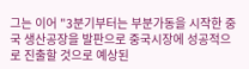그는 이어 "3분기부터는 부분가동을 시작한 중국 생산공장을 발판으로 중국시장에 성공적으로 진출할 것으로 예상된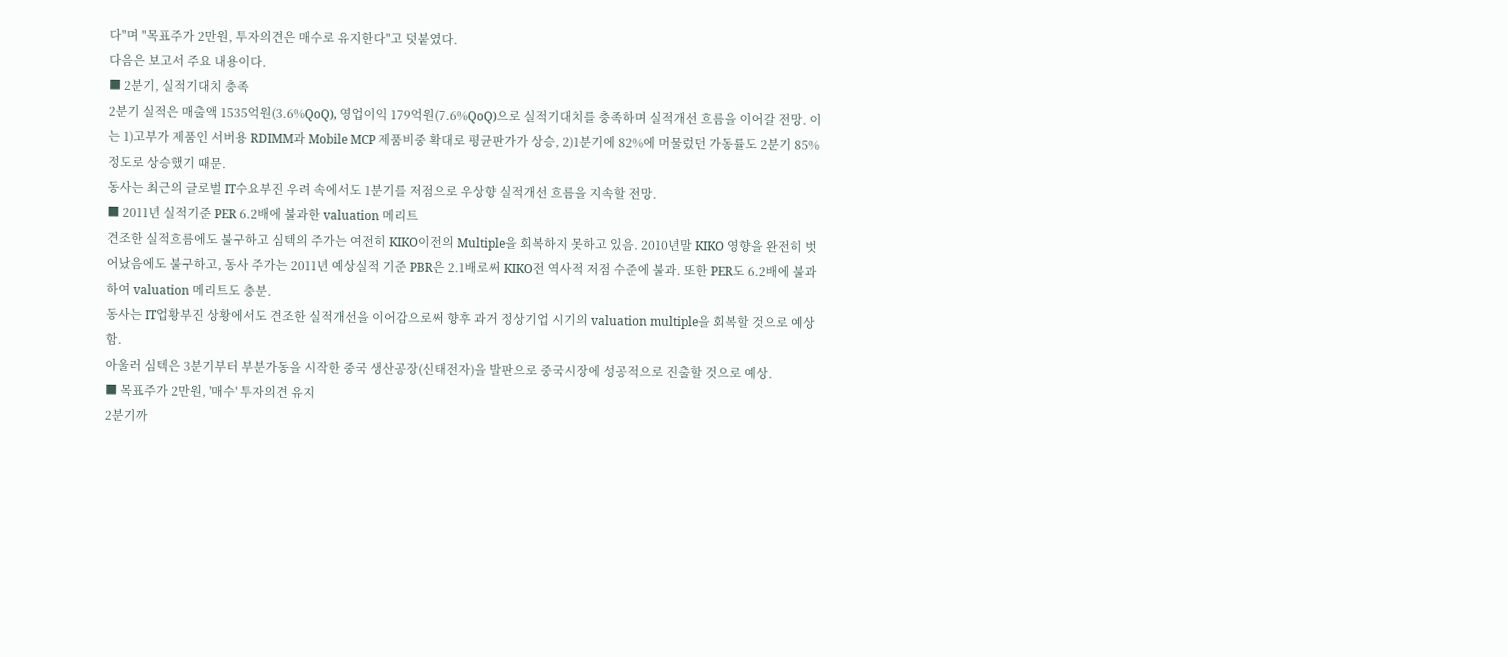다"며 "목표주가 2만원, 투자의견은 매수로 유지한다"고 덧붙였다.
다음은 보고서 주요 내용이다.
■ 2분기, 실적기대치 충족
2분기 실적은 매출액 1535억원(3.6%QoQ), 영업이익 179억원(7.6%QoQ)으로 실적기대치를 충족하며 실적개선 흐름을 이어갈 전망. 이는 1)고부가 제품인 서버용 RDIMM과 Mobile MCP 제품비중 확대로 평균판가가 상승, 2)1분기에 82%에 머물렀던 가동률도 2분기 85%정도로 상승했기 때문.
동사는 최근의 글로벌 IT수요부진 우려 속에서도 1분기를 저점으로 우상향 실적개선 흐름을 지속할 전망.
■ 2011년 실적기준 PER 6.2배에 불과한 valuation 메리트
견조한 실적흐름에도 불구하고 심텍의 주가는 여전히 KIKO이전의 Multiple을 회복하지 못하고 있음. 2010년말 KIKO 영향을 완전히 벗어났음에도 불구하고, 동사 주가는 2011년 예상실적 기준 PBR은 2.1배로써 KIKO전 역사적 저점 수준에 불과. 또한 PER도 6.2배에 불과하여 valuation 메리트도 충분.
동사는 IT업황부진 상황에서도 견조한 실적개선을 이어감으로써 향후 과거 정상기업 시기의 valuation multiple을 회복할 것으로 예상함.
아울러 심텍은 3분기부터 부분가동을 시작한 중국 생산공장(신태전자)을 발판으로 중국시장에 성공적으로 진출할 것으로 예상.
■ 목표주가 2만원, '매수' 투자의견 유지
2분기까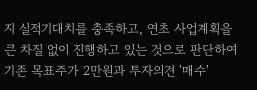지 실적기대치를 충족하고, 연초 사업계획을 큰 차질 없이 진행하고 있는 것으로 판단하여 기존 목표주가 2만원과 투자의견 '매수'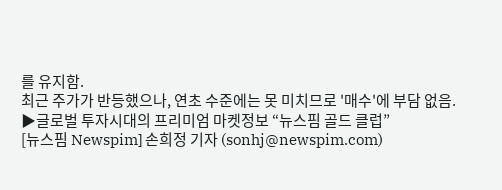를 유지함.
최근 주가가 반등했으나, 연초 수준에는 못 미치므로 '매수'에 부담 없음.
▶글로벌 투자시대의 프리미엄 마켓정보 “뉴스핌 골드 클럽”
[뉴스핌 Newspim] 손희정 기자 (sonhj@newspim.com)